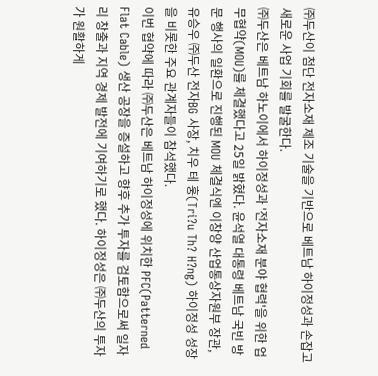㈜두산이 첨단 전자소재 제조 기술을 기반으로 베트남 하이정성과 손잡고 새로운 사업 기회를 발굴한다.
㈜두산은 베트남 하노이에서 하이정성과 '전자소재 분야 협력'을 위한 업무협약(MOU)를 체결했다고 25일 밝혔다. 윤석열 대통령 베트남 국빈 방문 행사의 일환으로 진행된 MOU 체결식엔 이창양 산업통상자원부 장관, 유승우 ㈜두산 전자BG 사장, 치우 테 훙(Tri?u Th? H?ng) 하이정성 성장을 비롯한 주요 관계자들이 참석했다.
이번 협약에 따라 ㈜두산은 베트남 하이정성에 위치한 PFC(Patterned Flat Cable) 생산 공장을 증설하고 향후 추가 투자를 검토함으로써 일자리 창출과 지역 경제 발전에 기여하기로 했다. 하이정성은 ㈜두산의 투자가 원활하게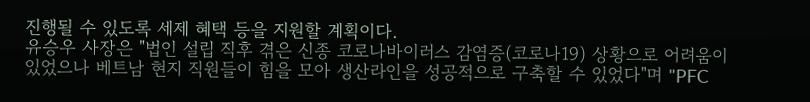진행될 수 있도록 세제 혜택 등을 지원할 계획이다.
유승우 사장은 "법인 설립 직후 겪은 신종 코로나바이러스 감염증(코로나19) 상황으로 어려움이 있었으나 베트남 현지 직원들이 힘을 모아 생산라인을 성공적으로 구축할 수 있었다"며 "PFC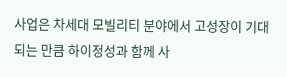사업은 차세대 모빌리티 분야에서 고성장이 기대되는 만큼 하이정성과 함께 사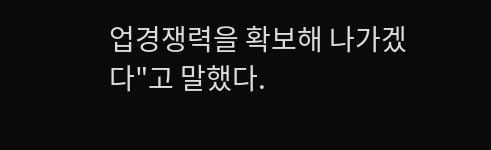업경쟁력을 확보해 나가겠다"고 말했다.